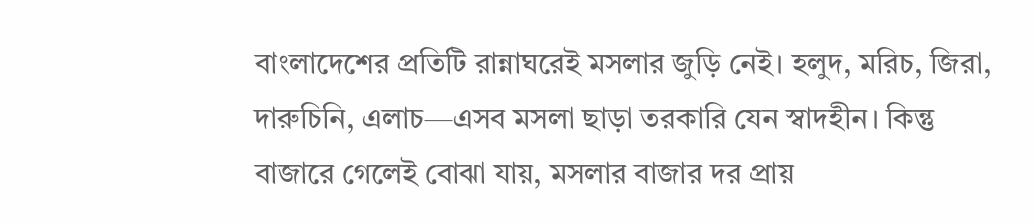বাংলাদেশের প্রতিটি রান্নাঘরেই মসলার জুড়ি নেই। হলুদ, মরিচ, জিরা, দারুচিনি, এলাচ—এসব মসলা ছাড়া তরকারি যেন স্বাদহীন। কিন্তু বাজারে গেলেই বোঝা যায়, মসলার বাজার দর প্রায়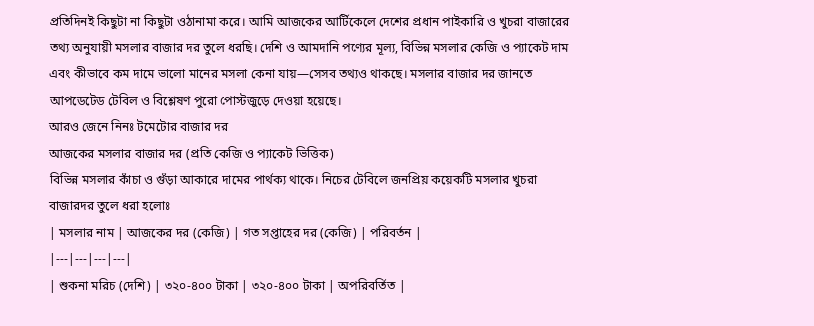প্রতিদিনই কিছুটা না কিছুটা ওঠানামা করে। আমি আজকের আর্টিকেলে দেশের প্রধান পাইকারি ও খুচরা বাজারের তথ্য অনুযায়ী মসলার বাজার দর তুলে ধরছি। দেশি ও আমদানি পণ্যের মূল্য, বিভিন্ন মসলার কেজি ও প্যাকেট দাম এবং কীভাবে কম দামে ভালো মানের মসলা কেনা যায়—সেসব তথ্যও থাকছে। মসলার বাজার দর জানতে আপডেটেড টেবিল ও বিশ্লেষণ পুরো পোস্টজুড়ে দেওয়া হয়েছে।
আরও জেনে নিনঃ টমেটোর বাজার দর
আজকের মসলার বাজার দর (প্রতি কেজি ও প্যাকেট ভিত্তিক)
বিভিন্ন মসলার কাঁচা ও গুঁড়া আকারে দামের পার্থক্য থাকে। নিচের টেবিলে জনপ্রিয় কয়েকটি মসলার খুচরা বাজারদর তুলে ধরা হলোঃ
| মসলার নাম | আজকের দর (কেজি) | গত সপ্তাহের দর (কেজি) | পরিবর্তন |
|---|---|---|---|
| শুকনা মরিচ (দেশি) | ৩২০-৪০০ টাকা | ৩২০-৪০০ টাকা | অপরিবর্তিত |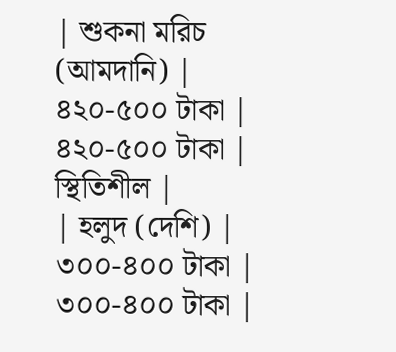| শুকনা মরিচ (আমদানি) | ৪২০-৫০০ টাকা | ৪২০-৫০০ টাকা | স্থিতিশীল |
| হলুদ (দেশি) | ৩০০-৪০০ টাকা | ৩০০-৪০০ টাকা |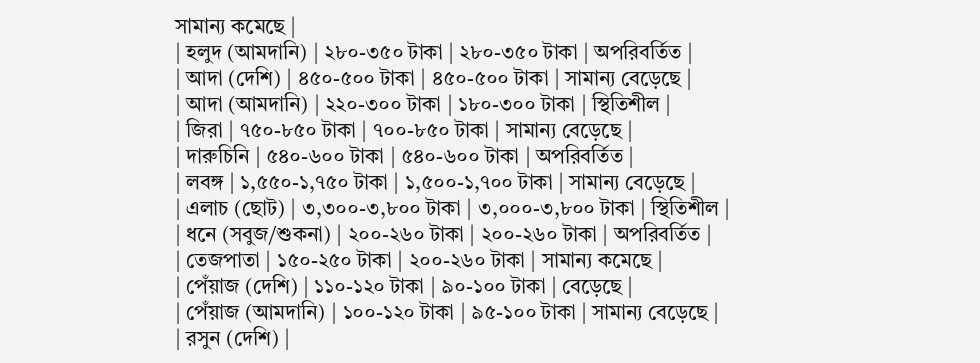সামান্য কমেছে |
| হলুদ (আমদানি) | ২৮০-৩৫০ টাকা | ২৮০-৩৫০ টাকা | অপরিবর্তিত |
| আদা (দেশি) | ৪৫০-৫০০ টাকা | ৪৫০-৫০০ টাকা | সামান্য বেড়েছে |
| আদা (আমদানি) | ২২০-৩০০ টাকা | ১৮০-৩০০ টাকা | স্থিতিশীল |
| জিরা | ৭৫০-৮৫০ টাকা | ৭০০-৮৫০ টাকা | সামান্য বেড়েছে |
| দারুচিনি | ৫৪০-৬০০ টাকা | ৫৪০-৬০০ টাকা | অপরিবর্তিত |
| লবঙ্গ | ১,৫৫০-১,৭৫০ টাকা | ১,৫০০-১,৭০০ টাকা | সামান্য বেড়েছে |
| এলাচ (ছোট) | ৩,৩০০-৩,৮০০ টাকা | ৩,০০০-৩,৮০০ টাকা | স্থিতিশীল |
| ধনে (সবুজ/শুকনা) | ২০০-২৬০ টাকা | ২০০-২৬০ টাকা | অপরিবর্তিত |
| তেজপাতা | ১৫০-২৫০ টাকা | ২০০-২৬০ টাকা | সামান্য কমেছে |
| পেঁয়াজ (দেশি) | ১১০-১২০ টাকা | ৯০-১০০ টাকা | বেড়েছে |
| পেঁয়াজ (আমদানি) | ১০০-১২০ টাকা | ৯৫-১০০ টাকা | সামান্য বেড়েছে |
| রসুন (দেশি) |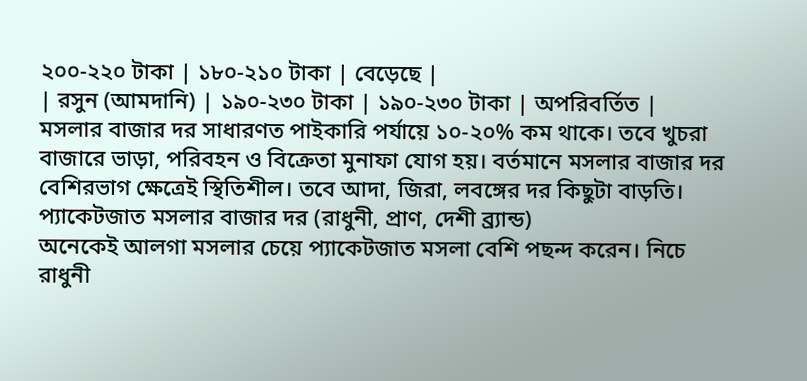২০০-২২০ টাকা | ১৮০-২১০ টাকা | বেড়েছে |
| রসুন (আমদানি) | ১৯০-২৩০ টাকা | ১৯০-২৩০ টাকা | অপরিবর্তিত |
মসলার বাজার দর সাধারণত পাইকারি পর্যায়ে ১০-২০% কম থাকে। তবে খুচরা বাজারে ভাড়া, পরিবহন ও বিক্রেতা মুনাফা যোগ হয়। বর্তমানে মসলার বাজার দর বেশিরভাগ ক্ষেত্রেই স্থিতিশীল। তবে আদা, জিরা, লবঙ্গের দর কিছুটা বাড়তি।
প্যাকেটজাত মসলার বাজার দর (রাধুনী, প্রাণ, দেশী ব্র্যান্ড)
অনেকেই আলগা মসলার চেয়ে প্যাকেটজাত মসলা বেশি পছন্দ করেন। নিচে রাধুনী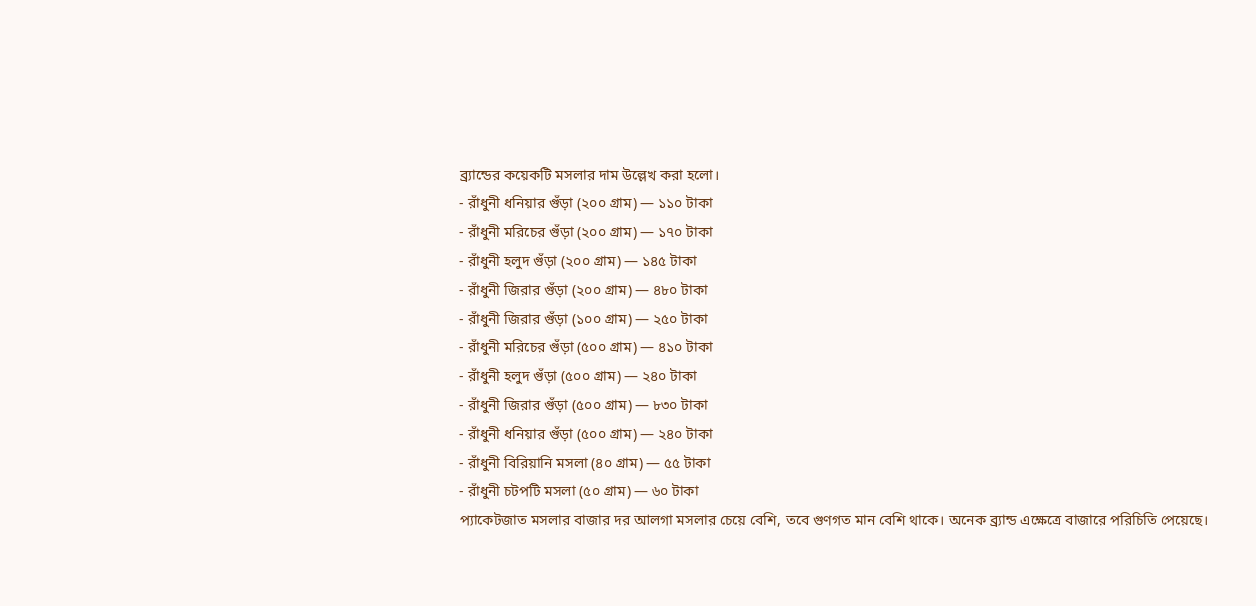ব্র্যান্ডের কয়েকটি মসলার দাম উল্লেখ করা হলো।
- রাঁধুনী ধনিয়ার গুঁড়া (২০০ গ্রাম) — ১১০ টাকা
- রাঁধুনী মরিচের গুঁড়া (২০০ গ্রাম) — ১৭০ টাকা
- রাঁধুনী হলুদ গুঁড়া (২০০ গ্রাম) — ১৪৫ টাকা
- রাঁধুনী জিরার গুঁড়া (২০০ গ্রাম) — ৪৮০ টাকা
- রাঁধুনী জিরার গুঁড়া (১০০ গ্রাম) — ২৫০ টাকা
- রাঁধুনী মরিচের গুঁড়া (৫০০ গ্রাম) — ৪১০ টাকা
- রাঁধুনী হলুদ গুঁড়া (৫০০ গ্রাম) — ২৪০ টাকা
- রাঁধুনী জিরার গুঁড়া (৫০০ গ্রাম) — ৮৩০ টাকা
- রাঁধুনী ধনিয়ার গুঁড়া (৫০০ গ্রাম) — ২৪০ টাকা
- রাঁধুনী বিরিয়ানি মসলা (৪০ গ্রাম) — ৫৫ টাকা
- রাঁধুনী চটপটি মসলা (৫০ গ্রাম) — ৬০ টাকা
প্যাকেটজাত মসলার বাজার দর আলগা মসলার চেয়ে বেশি, তবে গুণগত মান বেশি থাকে। অনেক ব্র্যান্ড এক্ষেত্রে বাজারে পরিচিতি পেয়েছে।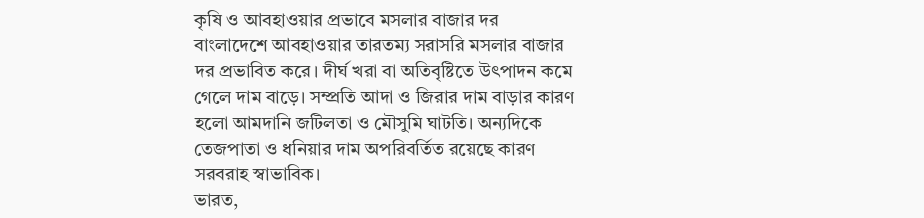কৃষি ও আবহাওয়ার প্রভাবে মসলার বাজার দর
বাংলাদেশে আবহাওয়ার তারতম্য সরাসরি মসলার বাজার দর প্রভাবিত করে। দীর্ঘ খরা বা অতিবৃষ্টিতে উৎপাদন কমে গেলে দাম বাড়ে। সম্প্রতি আদা ও জিরার দাম বাড়ার কারণ হলো আমদানি জটিলতা ও মৌসুমি ঘাটতি। অন্যদিকে তেজপাতা ও ধনিয়ার দাম অপরিবর্তিত রয়েছে কারণ সরবরাহ স্বাভাবিক।
ভারত,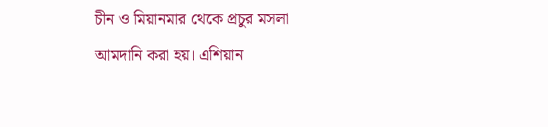চীন ও মিয়ানমার থেকে প্রচুর মসলা আমদানি করা হয়। এশিয়ান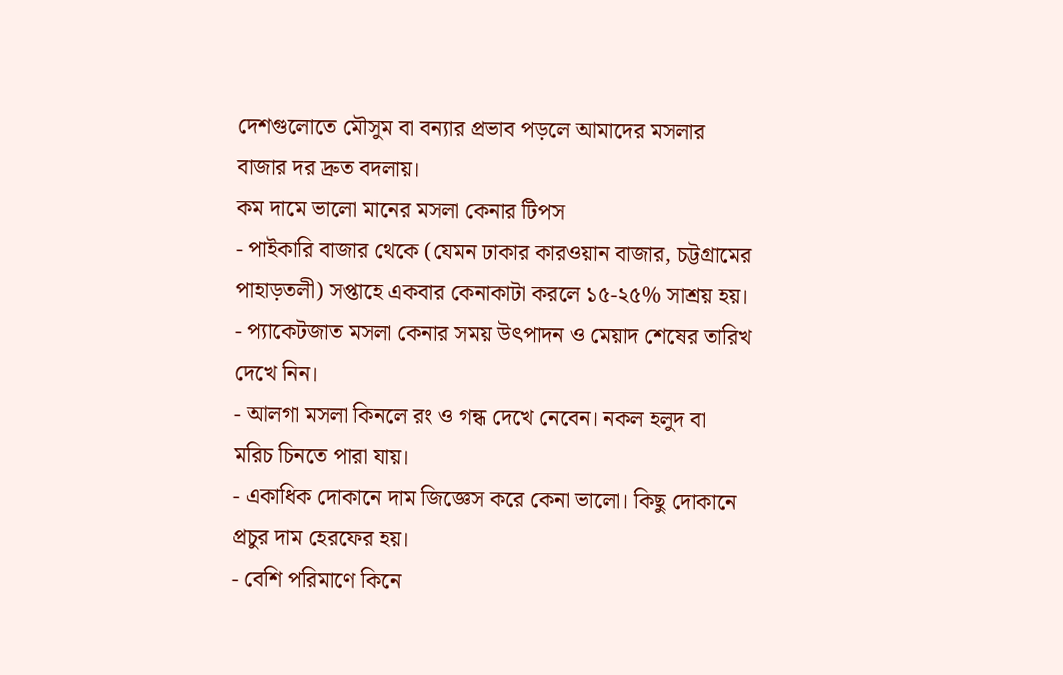দেশগুলোতে মৌসুম বা বন্যার প্রভাব পড়লে আমাদের মসলার বাজার দর দ্রুত বদলায়।
কম দামে ভালো মানের মসলা কেনার টিপস
- পাইকারি বাজার থেকে (যেমন ঢাকার কারওয়ান বাজার, চট্টগ্রামের পাহাড়তলী) সপ্তাহে একবার কেনাকাটা করলে ১৫-২৫% সাশ্রয় হয়।
- প্যাকেটজাত মসলা কেনার সময় উৎপাদন ও মেয়াদ শেষের তারিখ দেখে নিন।
- আলগা মসলা কিনলে রং ও গন্ধ দেখে নেবেন। নকল হলুদ বা মরিচ চিনতে পারা যায়।
- একাধিক দোকানে দাম জিজ্ঞেস করে কেনা ভালো। কিছু দোকানে প্রচুর দাম হেরফের হয়।
- বেশি পরিমাণে কিনে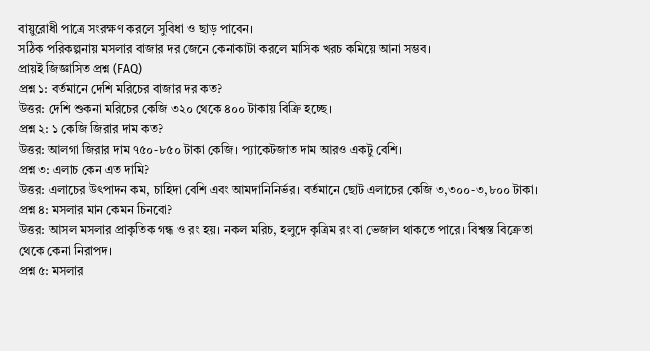বায়ুরোধী পাত্রে সংরক্ষণ করলে সুবিধা ও ছাড় পাবেন।
সঠিক পরিকল্পনায় মসলার বাজার দর জেনে কেনাকাটা করলে মাসিক খরচ কমিয়ে আনা সম্ভব।
প্রায়ই জিজ্ঞাসিত প্রশ্ন (FAQ)
প্রশ্ন ১: বর্তমানে দেশি মরিচের বাজার দর কত?
উত্তর: দেশি শুকনা মরিচের কেজি ৩২০ থেকে ৪০০ টাকায় বিক্রি হচ্ছে।
প্রশ্ন ২: ১ কেজি জিরার দাম কত?
উত্তর: আলগা জিরার দাম ৭৫০-৮৫০ টাকা কেজি। প্যাকেটজাত দাম আরও একটু বেশি।
প্রশ্ন ৩: এলাচ কেন এত দামি?
উত্তর: এলাচের উৎপাদন কম, চাহিদা বেশি এবং আমদানিনির্ভর। বর্তমানে ছোট এলাচের কেজি ৩,৩০০-৩,৮০০ টাকা।
প্রশ্ন ৪: মসলার মান কেমন চিনবো?
উত্তর: আসল মসলার প্রাকৃতিক গন্ধ ও রং হয়। নকল মরিচ, হলুদে কৃত্রিম রং বা ভেজাল থাকতে পারে। বিশ্বস্ত বিক্রেতা থেকে কেনা নিরাপদ।
প্রশ্ন ৫: মসলার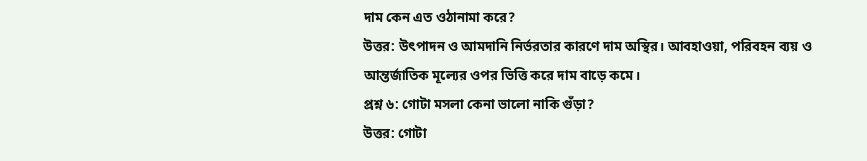দাম কেন এত ওঠানামা করে?
উত্তর: উৎপাদন ও আমদানি নির্ভরতার কারণে দাম অস্থির। আবহাওয়া, পরিবহন ব্যয় ও আন্তর্জাতিক মূল্যের ওপর ভিত্তি করে দাম বাড়ে কমে।
প্রশ্ন ৬: গোটা মসলা কেনা ভালো নাকি গুঁড়া?
উত্তর: গোটা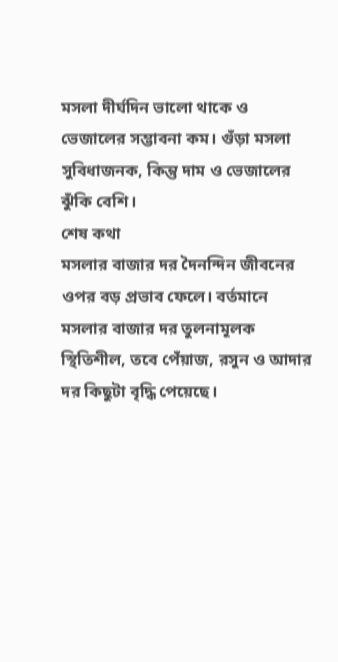মসলা দীর্ঘদিন ভালো থাকে ও ভেজালের সম্ভাবনা কম। গুঁড়া মসলা সুবিধাজনক, কিন্তু দাম ও ভেজালের ঝুঁকি বেশি।
শেষ কথা
মসলার বাজার দর দৈনন্দিন জীবনের ওপর বড় প্রভাব ফেলে। বর্তমানে মসলার বাজার দর তুলনামূলক স্থিতিশীল, তবে পেঁয়াজ, রসুন ও আদার দর কিছুটা বৃদ্ধি পেয়েছে।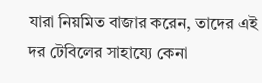যারা নিয়মিত বাজার করেন, তাদের এই দর টেবিলের সাহায্যে কেনা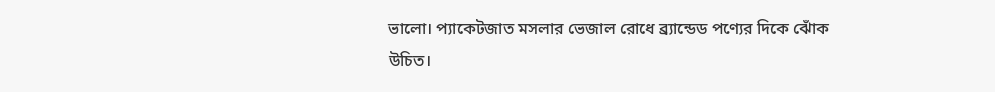ভালো। প্যাকেটজাত মসলার ভেজাল রোধে ব্র্যান্ডেড পণ্যের দিকে ঝোঁক উচিত।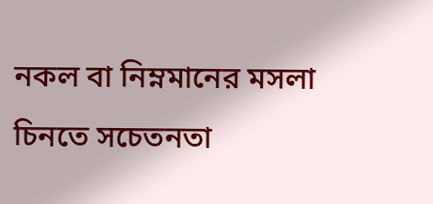নকল বা নিম্নমানের মসলা চিনতে সচেতনতা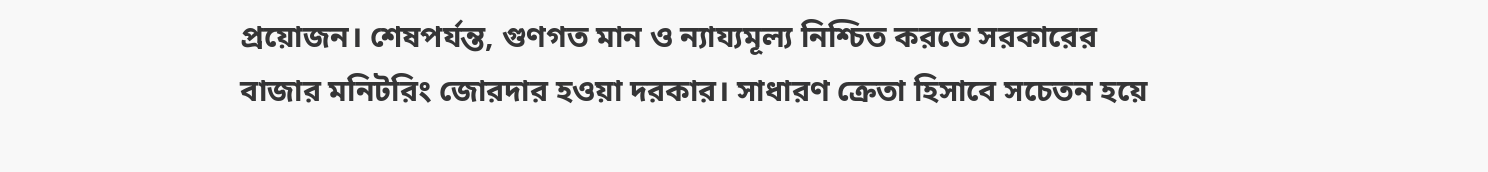প্রয়োজন। শেষপর্যন্ত, গুণগত মান ও ন্যায্যমূল্য নিশ্চিত করতে সরকারের বাজার মনিটরিং জোরদার হওয়া দরকার। সাধারণ ক্রেতা হিসাবে সচেতন হয়ে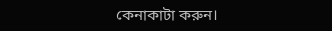কেনাকাটা করুন।